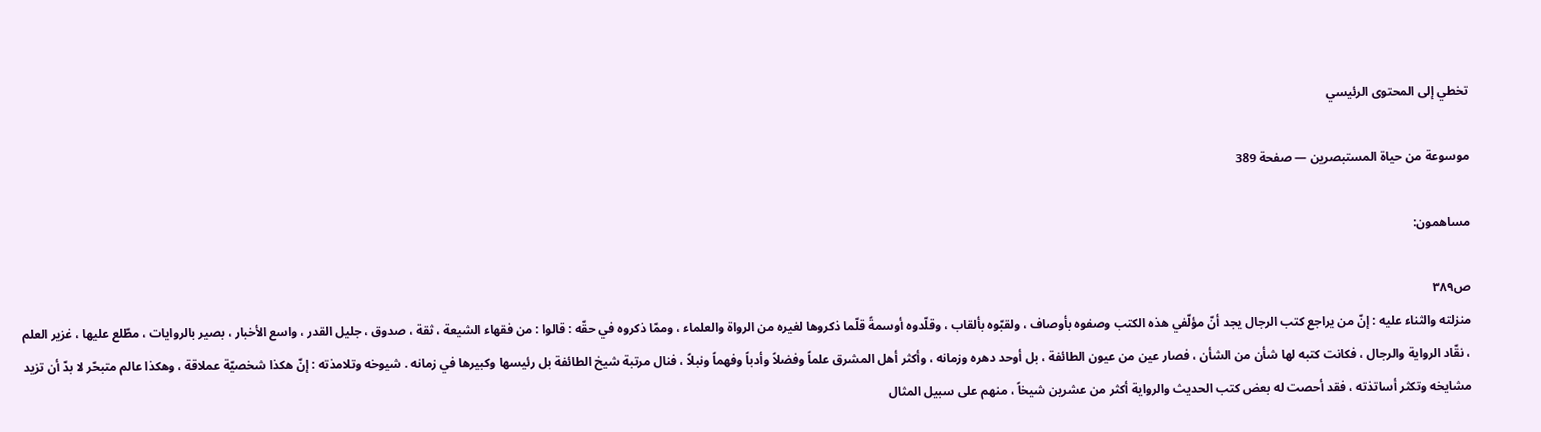تخطي إلى المحتوى الرئيسي

موسوعة من حياة المستبصرين — صفحة 389

مساهمون:

ص٣٨٩
منزلته والثناء عليه : إنّ من يراجع كتب الرجال يجد أنّ مؤلّفي هذه الكتب وصفوه بأوصاف ، ولقبّوه بألقاب ، وقلّدوه أوسمةً قلّما ذكروها لغيره من الرواة والعلماء ، وممّا ذكروه في حقّه : قالوا : من فقهاء الشيعة ، ثقة ، صدوق ، جليل القدر ، واسع الأخبار ، بصير بالروايات ، مطّلع عليها ، غزير العلم ، نقّاد الرواية والرجال ، فكانت كتبه لها شأن من الشأن ، فصار عين من عيون الطائفة ، بل أوحد دهره وزمانه ، وأكثر أهل المشرق علماً وفضلاً وأدباً وفهماً ونبلاً ، فنال مرتبة شيخ الطائفة بل رئيسها وكبيرها في زمانه . شيوخه وتلامذته : إنّ هكذا شخصيّة عملاقة ، وهكذا عالم متبحّر لا بدّ أن تزيد مشايخه وتكثر أساتذته ، فقد أحصت له بعض كتب الحديث والرواية أكثر من عشرين شيخاً ، منهم على سبيل المثال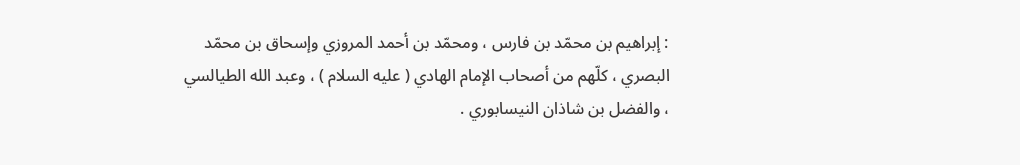: إبراهيم بن محمّد بن فارس ، ومحمّد بن أحمد المروزي وإسحاق بن محمّد البصري ، كلّهم من أصحاب الإمام الهادي ( عليه السلام ) ، وعبد الله الطيالسي ، والفضل بن شاذان النيسابوري .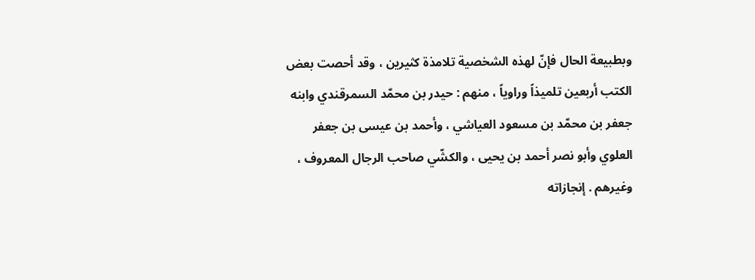وبطبيعة الحال فإنّ لهذه الشخصية تلامذة كثيرين ، وقد أحصت بعض الكتب أربعين تلميذاً وراوياً ، منهم : حيدر بن محمّد السمرقندي وابنه جعفر بن محمّد بن مسعود العياشي ، وأحمد بن عيسى بن جعفر العلوي وأبو نصر أحمد بن يحيى ، والكشّي صاحب الرجال المعروف ، وغيرهم . إنجازاته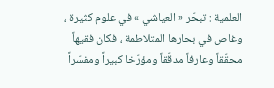العلمية : تبحّر « العياشي » في علوم كثيرة ، وغاص في بحارها المتلاطمة ، فكان فقيهاً محقّقاً وعارفاً مدقّقاً ومؤرّخا كبيراً ومفسّراً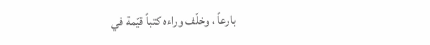بارعاً ، وخلّف وراءه كتباً قيّمة في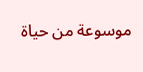موسوعة من حياة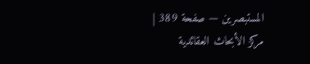المستبصرين — صفحة 389 | مركز الأبحاث العقائدية